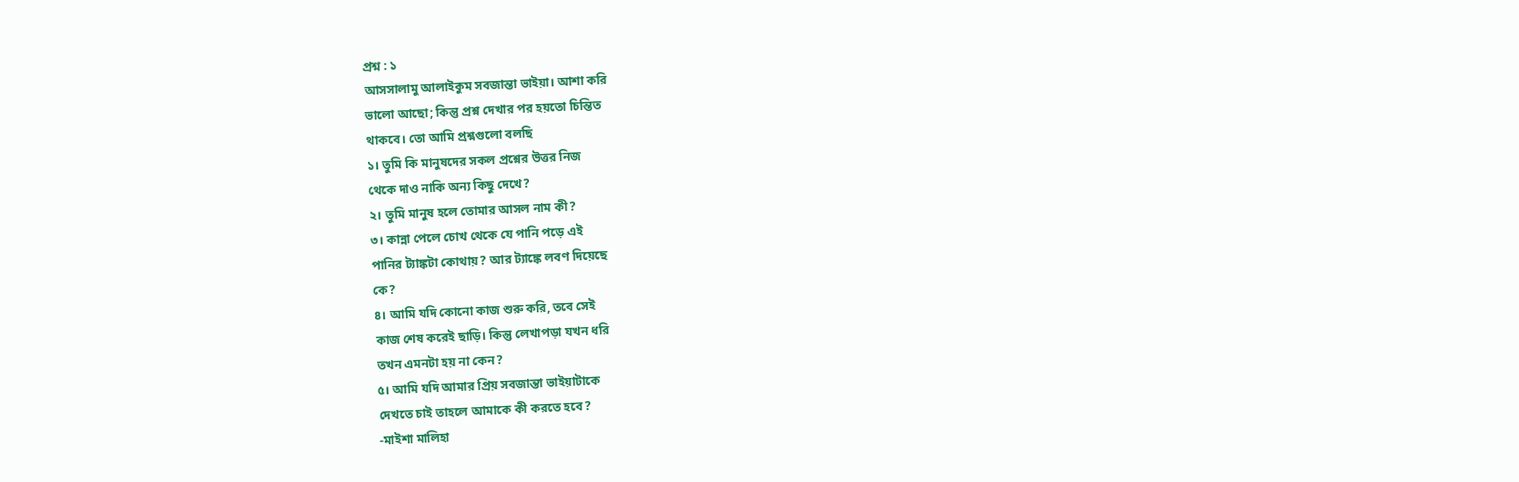প্রশ্ন : ১
আসসালামু আলাইকুম সবজান্তা ভাইয়া। আশা করি
ভালো আছো; কিন্তু প্রশ্ন দেখার পর হয়তো চিন্তিত
থাকবে। তো আমি প্রশ্নগুলো বলছি
১। তুমি কি মানুষদের সকল প্রশ্নের উত্তর নিজ
থেকে দাও নাকি অন্য কিছু দেখে?
২। তুমি মানুষ হলে তোমার আসল নাম কী?
৩। কান্না পেলে চোখ থেকে যে পানি পড়ে এই
পানির ট্যাঙ্কটা কোথায়? আর ট্যাঙ্কে লবণ দিয়েছে
কে?
৪। আমি যদি কোনো কাজ শুরু করি, তবে সেই
কাজ শেষ করেই ছাড়ি। কিন্তু লেখাপড়া যখন ধরি
তখন এমনটা হয় না কেন?
৫। আমি যদি আমার প্রিয় সবজান্তা ভাইয়াটাকে
দেখতে চাই তাহলে আমাকে কী করতে হবে?
-মাইশা মালিহা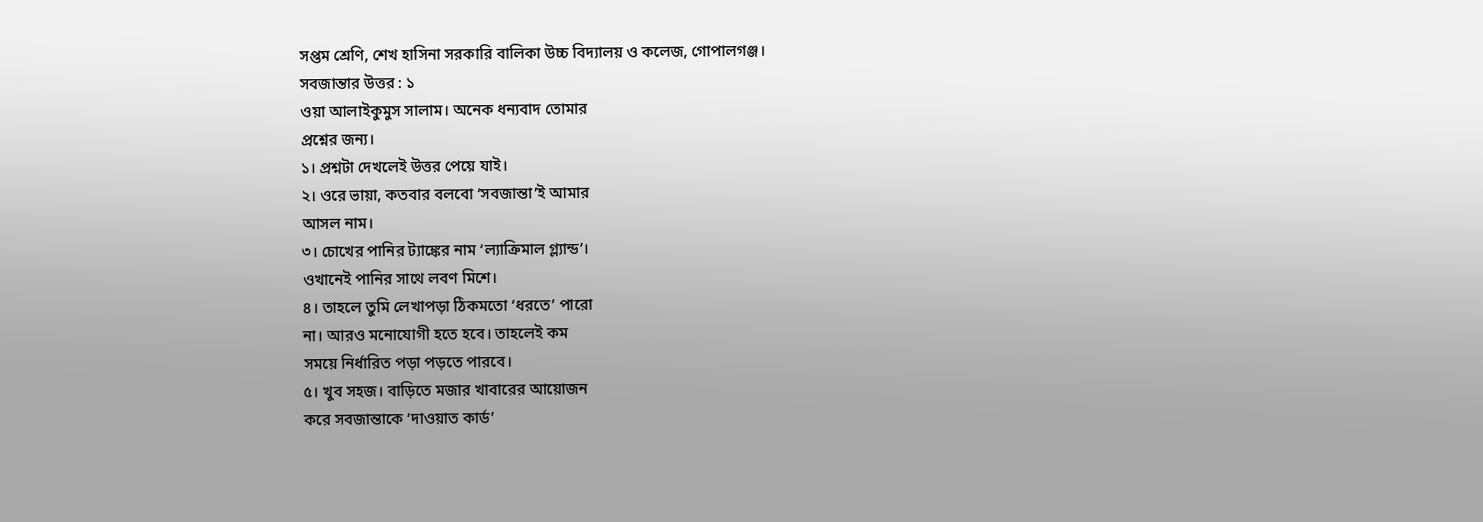সপ্তম শ্রেণি, শেখ হাসিনা সরকারি বালিকা উচ্চ বিদ্যালয় ও কলেজ, গোপালগঞ্জ।
সবজান্তার উত্তর : ১
ওয়া আলাইকুমুস সালাম। অনেক ধন্যবাদ তোমার
প্রশ্নের জন্য।
১। প্রশ্নটা দেখলেই উত্তর পেয়ে যাই।
২। ওরে ভায়া, কতবার বলবো ‘সবজান্তা’ই আমার
আসল নাম।
৩। চোখের পানির ট্যাঙ্কের নাম ‘ল্যাক্রিমাল গ্ল্যান্ড’।
ওখানেই পানির সাথে লবণ মিশে।
৪। তাহলে তুমি লেখাপড়া ঠিকমতো ‘ধরতে’ পারো
না। আরও মনোযোগী হতে হবে। তাহলেই কম
সময়ে নির্ধারিত পড়া পড়তে পারবে।
৫। খুব সহজ। বাড়িতে মজার খাবারের আয়োজন
করে সবজান্তাকে ‘দাওয়াত কার্ড’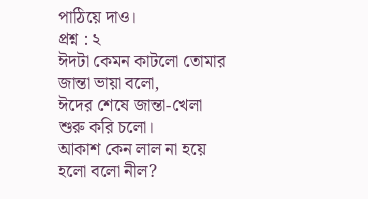পাঠিয়ে দাও।
প্রশ্ন : ২
ঈদটা কেমন কাটলো তোমার
জান্তা ভায়া বলো,
ঈদের শেষে জান্তা-খেলা
শুরু করি চলো।
আকাশ কেন লাল না হয়ে
হলো বলো নীল?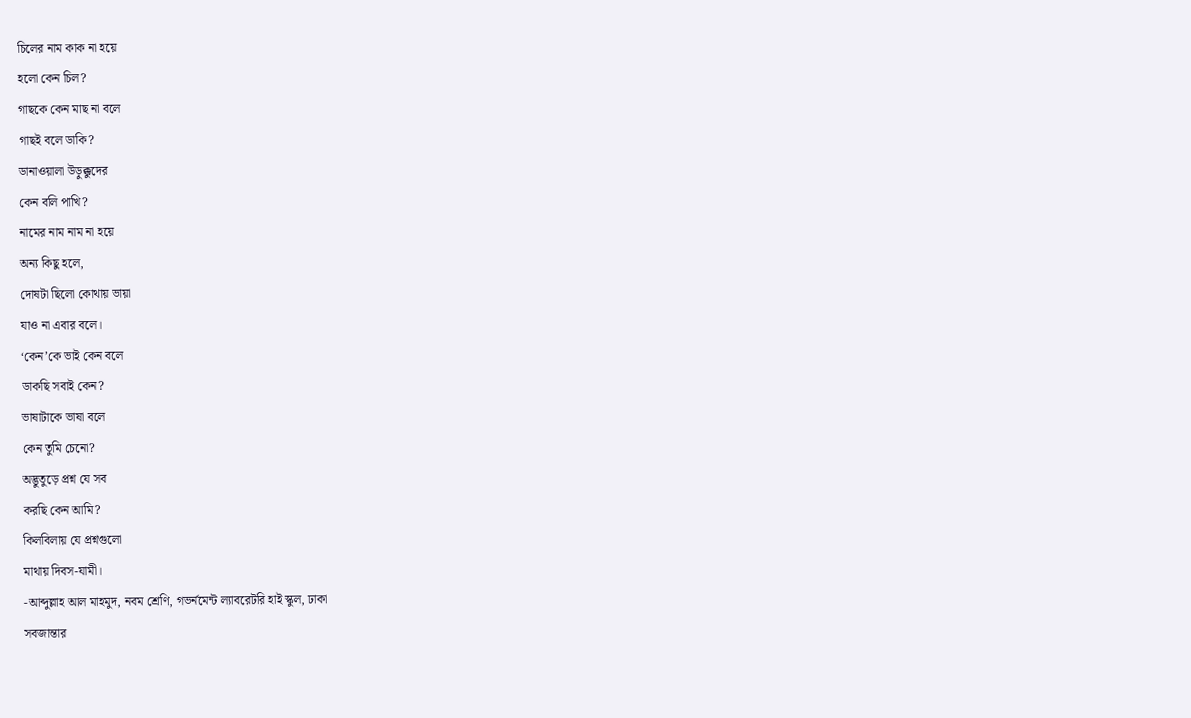চিলের নাম কাক না হয়ে
হলো কেন চিল?
গাছকে কেন মাছ না বলে
গাছই বলে ডাকি?
ডানাওয়ালা উড়ুক্কুদের
কেন বলি পাখি?
নামের নাম নাম না হয়ে
অন্য কিছু হলে,
দোষটা ছিলো কোথায় ভায়া
যাও না এবার বলে।
‘কেন’কে ভাই কেন বলে
ডাকছি সবাই কেন?
ভাষাটাকে ভাষা বলে
কেন তুমি চেনো?
অদ্ভুতুড়ে প্রশ্ন যে সব
করছি কেন আমি?
কিলবিলায় যে প্রশ্নগুলো
মাথায় দিবস-যামী।
-আব্দুল্লাহ আল মাহমুদ, নবম শ্রেণি, গভর্নমেন্ট ল্যাবরেটরি হাই স্কুল, ঢাকা
সবজান্তার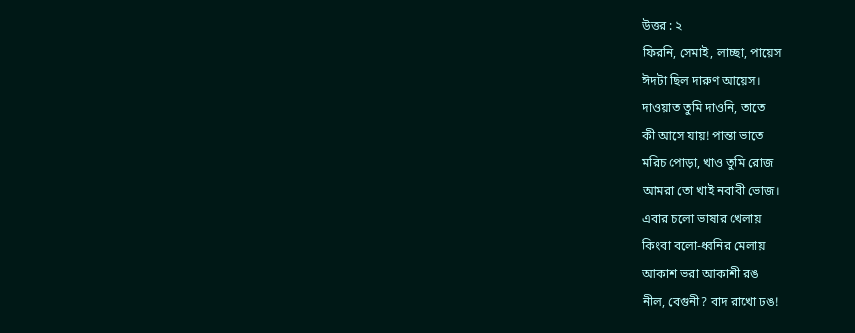উত্তর : ২
ফিরনি, সেমাই, লাচ্ছা, পায়েস
ঈদটা ছিল দারুণ আয়েস।
দাওয়াত তুমি দাওনি, তাতে
কী আসে যায়! পান্তা ভাতে
মরিচ পোড়া, খাও তুমি রোজ
আমরা তো খাই নবাবী ভোজ।
এবার চলো ভাষার খেলায়
কিংবা বলো-ধ্বনির মেলায়
আকাশ ভরা আকাশী রঙ
নীল, বেগুনী? বাদ রাখো ঢঙ!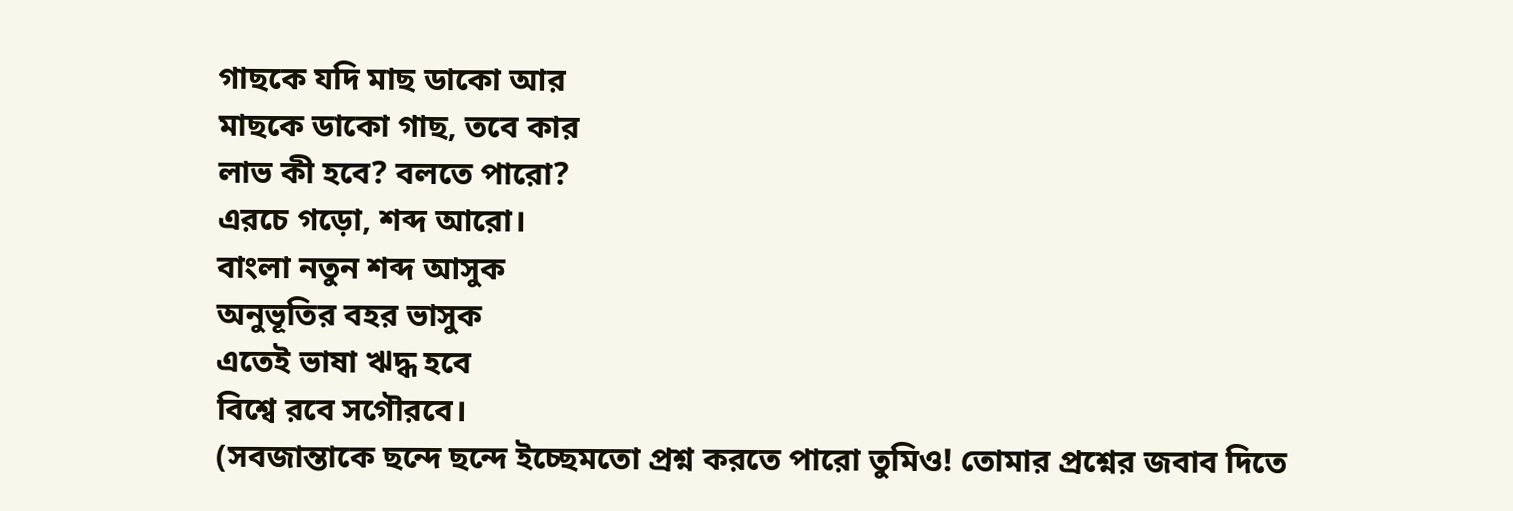গাছকে যদি মাছ ডাকো আর
মাছকে ডাকো গাছ, তবে কার
লাভ কী হবে? বলতে পারো?
এরচে গড়ো, শব্দ আরো।
বাংলা নতুন শব্দ আসুক
অনুভূতির বহর ভাসুক
এতেই ভাষা ঋদ্ধ হবে
বিশ্বে রবে সগৌরবে।
(সবজান্তাকে ছন্দে ছন্দে ইচ্ছেমতো প্রশ্ন করতে পারো তুমিও! তোমার প্রশ্নের জবাব দিতে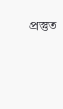প্রস্তুত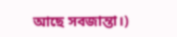আছে সবজান্তা।)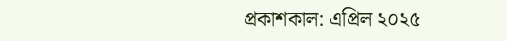প্রকাশকাল: এপ্রিল ২০২৫